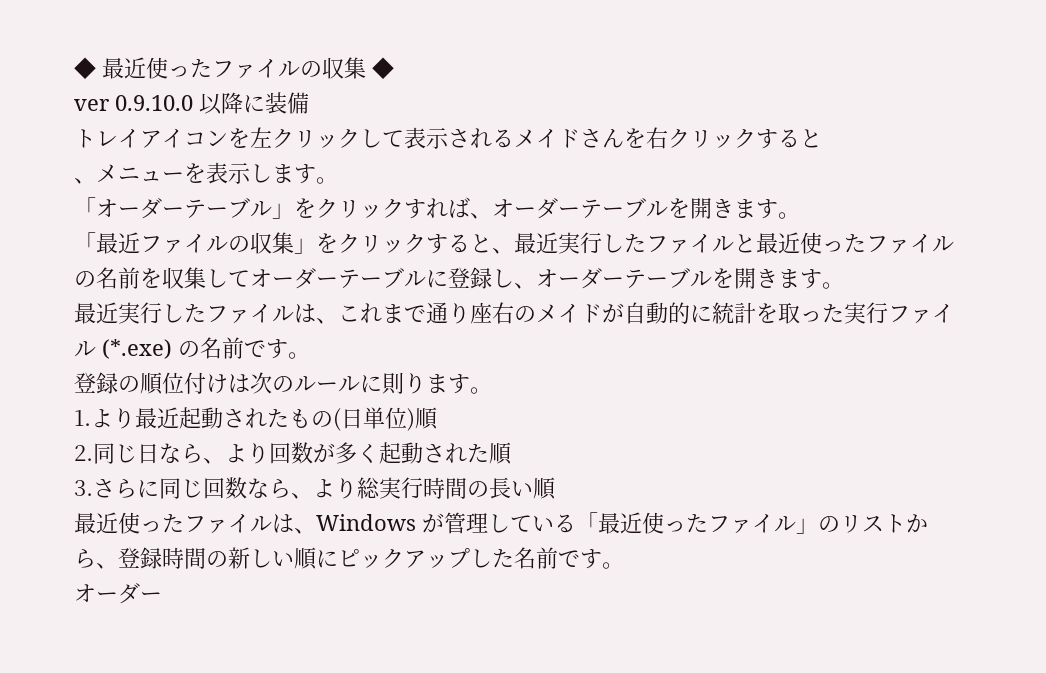◆ 最近使ったファイルの収集 ◆
ver 0.9.10.0 以降に装備
トレイアイコンを左クリックして表示されるメイドさんを右クリックすると
、メニューを表示します。
「オーダーテーブル」をクリックすれば、オーダーテーブルを開きます。
「最近ファイルの収集」をクリックすると、最近実行したファイルと最近使ったファイルの名前を収集してオーダーテーブルに登録し、オーダーテーブルを開きます。
最近実行したファイルは、これまで通り座右のメイドが自動的に統計を取った実行ファイル (*.exe) の名前です。
登録の順位付けは次のルールに則ります。
1.より最近起動されたもの(日単位)順
2.同じ日なら、より回数が多く起動された順
3.さらに同じ回数なら、より総実行時間の長い順
最近使ったファイルは、Windows が管理している「最近使ったファイル」のリストから、登録時間の新しい順にピックアップした名前です。
オーダー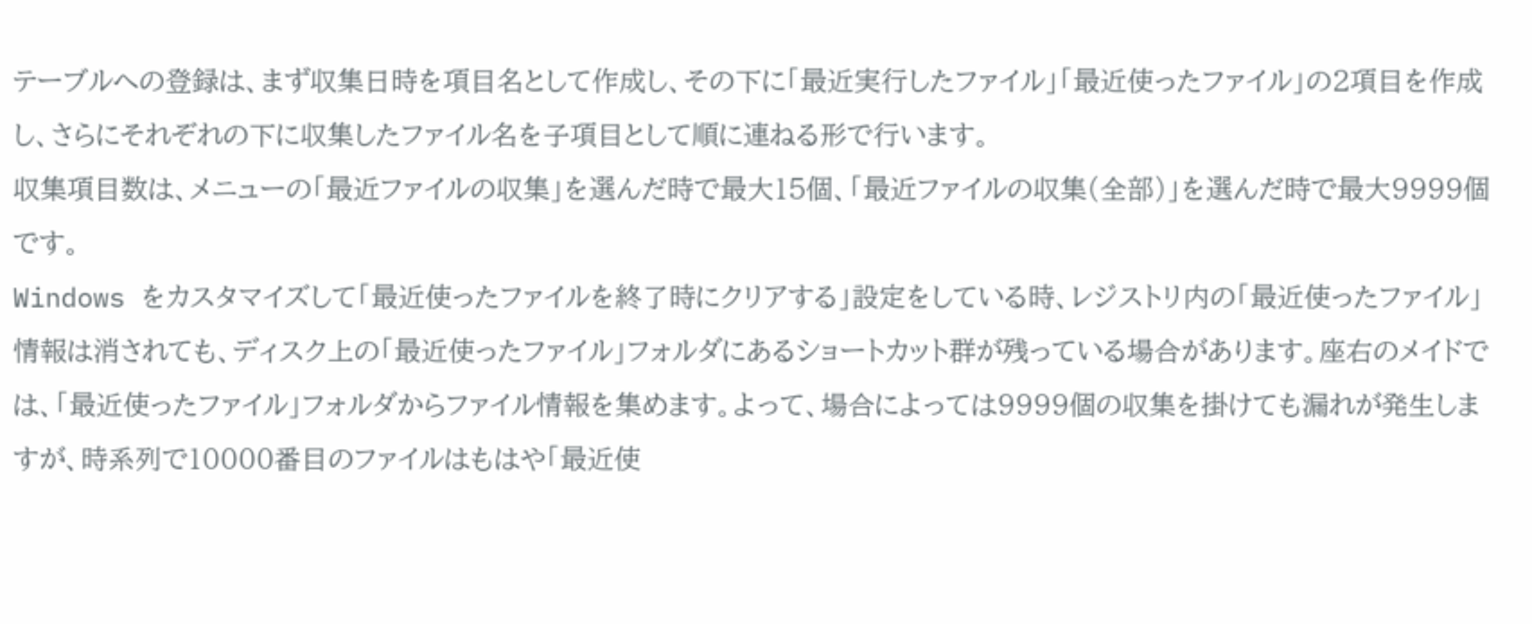テーブルへの登録は、まず収集日時を項目名として作成し、その下に「最近実行したファイル」「最近使ったファイル」の2項目を作成し、さらにそれぞれの下に収集したファイル名を子項目として順に連ねる形で行います。
収集項目数は、メニューの「最近ファイルの収集」を選んだ時で最大15個、「最近ファイルの収集(全部)」を選んだ時で最大9999個です。
Windows をカスタマイズして「最近使ったファイルを終了時にクリアする」設定をしている時、レジストリ内の「最近使ったファイル」情報は消されても、ディスク上の「最近使ったファイル」フォルダにあるショートカット群が残っている場合があります。座右のメイドでは、「最近使ったファイル」フォルダからファイル情報を集めます。よって、場合によっては9999個の収集を掛けても漏れが発生しますが、時系列で10000番目のファイルはもはや「最近使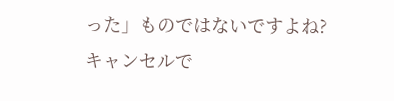った」ものではないですよね?
キャンセルで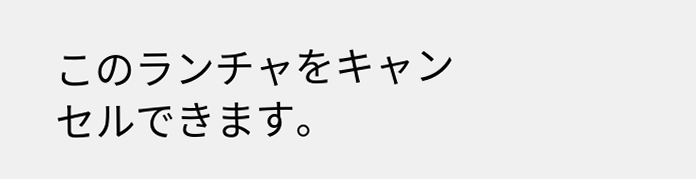このランチャをキャンセルできます。